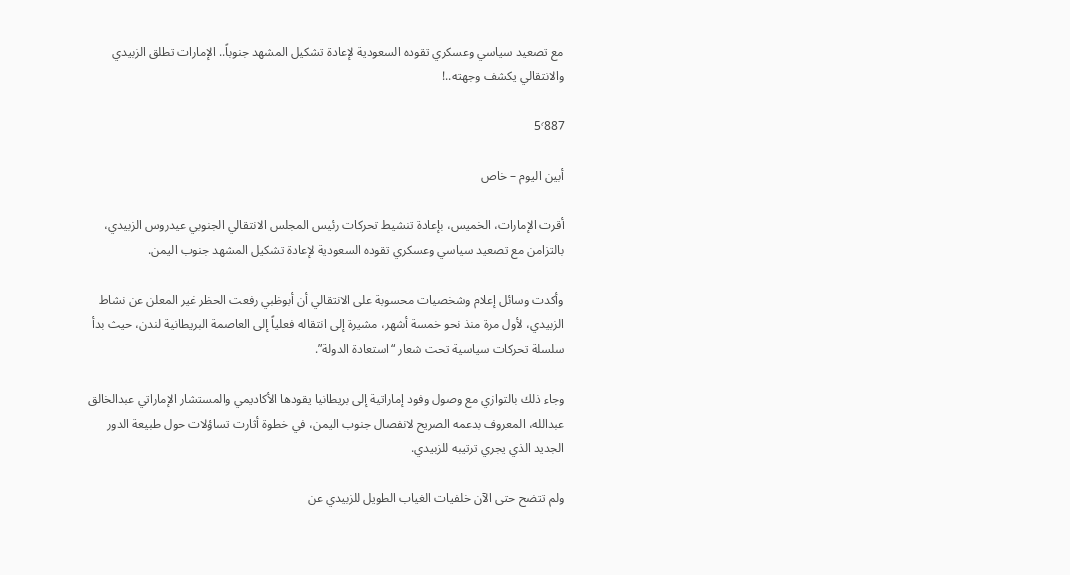مع تصعيد سياسي وعسكري تقوده السعودية لإعادة تشكيل المشهد جنوباً.. الإمارات تطلق الزبيدي والانتقالي يكشف وجهته..!

5٬887

أبين اليوم – خاص

أقرت الإمارات، الخميس، بإعادة تنشيط تحركات رئيس المجلس الانتقالي الجنوبي عيدروس الزبيدي، بالتزامن مع تصعيد سياسي وعسكري تقوده السعودية لإعادة تشكيل المشهد جنوب اليمن.

وأكدت وسائل إعلام وشخصيات محسوبة على الانتقالي أن أبوظبي رفعت الحظر غير المعلن عن نشاط الزبيدي، لأول مرة منذ نحو خمسة أشهر، مشيرة إلى انتقاله فعلياً إلى العاصمة البريطانية لندن، حيث بدأ سلسلة تحركات سياسية تحت شعار “استعادة الدولة”.

وجاء ذلك بالتوازي مع وصول وفود إماراتية إلى بريطانيا يقودها الأكاديمي والمستشار الإماراتي عبدالخالق عبدالله، المعروف بدعمه الصريح لانفصال جنوب اليمن، في خطوة أثارت تساؤلات حول طبيعة الدور الجديد الذي يجري ترتيبه للزبيدي.

ولم تتضح حتى الآن خلفيات الغياب الطويل للزبيدي عن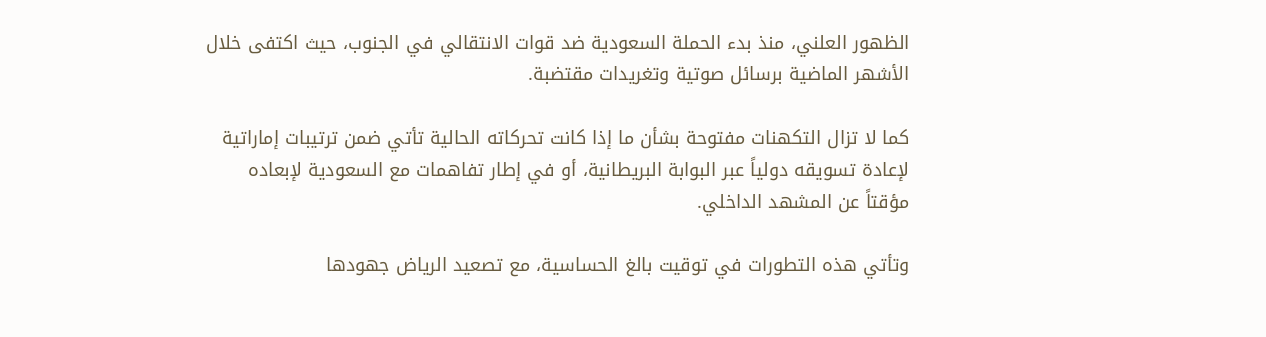الظهور العلني، منذ بدء الحملة السعودية ضد قوات الانتقالي في الجنوب، حيث اكتفى خلال الأشهر الماضية برسائل صوتية وتغريدات مقتضبة.

كما لا تزال التكهنات مفتوحة بشأن ما إذا كانت تحركاته الحالية تأتي ضمن ترتيبات إماراتية لإعادة تسويقه دولياً عبر البوابة البريطانية، أو في إطار تفاهمات مع السعودية لإبعاده مؤقتاً عن المشهد الداخلي.

وتأتي هذه التطورات في توقيت بالغ الحساسية، مع تصعيد الرياض جهودها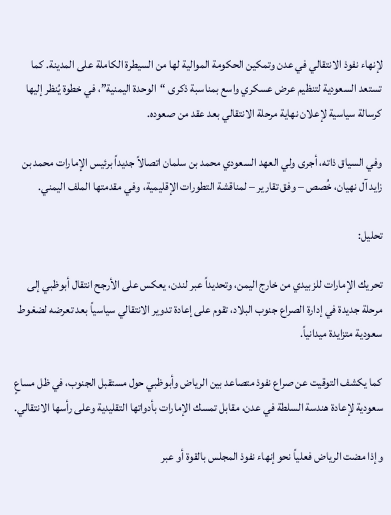لإنهاء نفوذ الانتقالي في عدن وتمكين الحكومة الموالية لها من السيطرة الكاملة على المدينة. كما تستعد السعودية لتنظيم عرض عسكري واسع بمناسبة ذكرى “الوحدة اليمنية”، في خطوة يُنظر إليها كرسالة سياسية لإعلان نهاية مرحلة الانتقالي بعد عقد من صعوده.

وفي السياق ذاته، أجرى ولي العهد السعودي محمد بن سلمان اتصالاً جديداً برئيس الإمارات محمد بن زايد آل نهيان، خُصص – وفق تقارير – لمناقشة التطورات الإقليمية، وفي مقدمتها الملف اليمني.

تحليل:

تحريك الإمارات للزبيدي من خارج اليمن، وتحديداً عبر لندن، يعكس على الأرجح انتقال أبوظبي إلى مرحلة جديدة في إدارة الصراع جنوب البلاد، تقوم على إعادة تدوير الانتقالي سياسياً بعد تعرضه لضغوط سعودية متزايدة ميدانياً.

كما يكشف التوقيت عن صراع نفوذ متصاعد بين الرياض وأبوظبي حول مستقبل الجنوب، في ظل مساعٍ سعودية لإعادة هندسة السلطة في عدن، مقابل تمسك الإمارات بأدواتها التقليدية وعلى رأسها الانتقالي.

وإذا مضت الرياض فعلياً نحو إنهاء نفوذ المجلس بالقوة أو عبر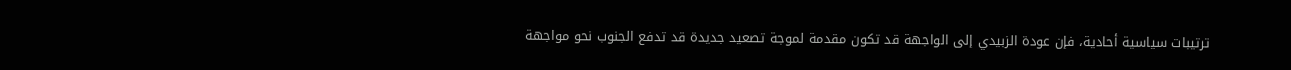ترتيبات سياسية أحادية، فإن عودة الزبيدي إلى الواجهة قد تكون مقدمة لموجة تصعيد جديدة قد تدفع الجنوب نحو مواجهة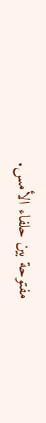مفتوحة بين حلفاء الأمس.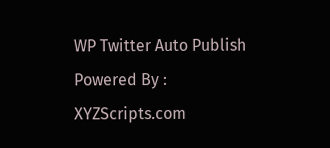WP Twitter Auto Publish Powered By : XYZScripts.com